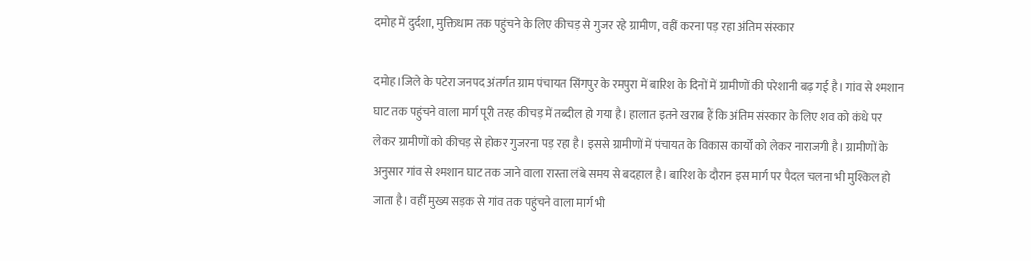दमोह में दुर्दशा, मुक्तिधाम तक पहुंचने के लिए कीचड़ से गुजर रहे ग्रामीण, वहीं करना पड़ रहा अंतिम संस्कार

दमोह।जिले के पटेरा जनपद अंतर्गत ग्राम पंचायत सिंगपुर के रमपुरा में बारिश के दिनों में ग्रामीणों की परेशानी बढ़ गई है। गांव से श्मशान घाट तक पहुंचने वाला मार्ग पूरी तरह कीचड़ में तब्दील हो गया है। हालात इतने खराब हैं कि अंतिम संस्कार के लिए शव को कंधे पर लेकर ग्रामीणों को कीचड़ से होकर गुजरना पड़ रहा है। इससे ग्रामीणों में पंचायत के विकास कार्यों को लेकर नाराजगी है। ग्रामीणों के अनुसार गांव से श्मशान घाट तक जाने वाला रास्ता लंबे समय से बदहाल है। बारिश के दौरान इस मार्ग पर पैदल चलना भी मुश्किल हो जाता है। वहीं मुख्य सड़क से गांव तक पहुंचने वाला मार्ग भी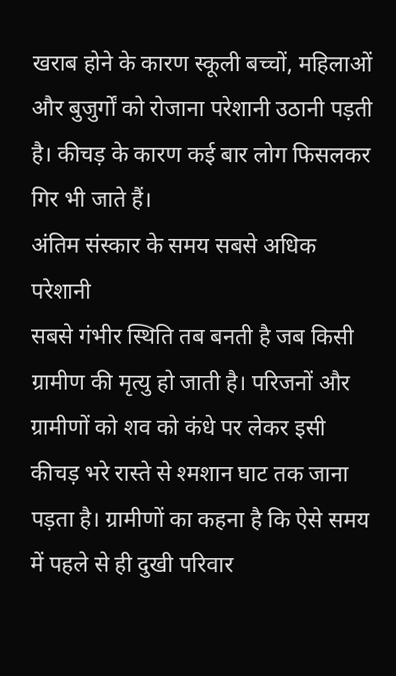खराब होने के कारण स्कूली बच्चों, महिलाओं और बुजुर्गों को रोजाना परेशानी उठानी पड़ती है। कीचड़ के कारण कई बार लोग फिसलकर गिर भी जाते हैं।
अंतिम संस्कार के समय सबसे अधिक परेशानी
सबसे गंभीर स्थिति तब बनती है जब किसी ग्रामीण की मृत्यु हो जाती है। परिजनों और ग्रामीणों को शव को कंधे पर लेकर इसी कीचड़ भरे रास्ते से श्मशान घाट तक जाना पड़ता है। ग्रामीणों का कहना है कि ऐसे समय में पहले से ही दुखी परिवार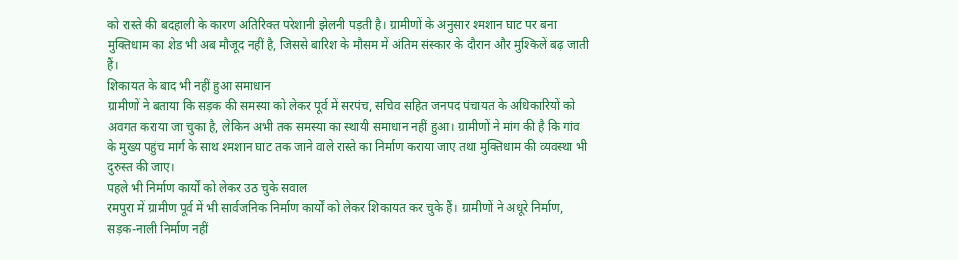को रास्ते की बदहाली के कारण अतिरिक्त परेशानी झेलनी पड़ती है। ग्रामीणों के अनुसार श्मशान घाट पर बना मुक्तिधाम का शेड भी अब मौजूद नहीं है, जिससे बारिश के मौसम में अंतिम संस्कार के दौरान और मुश्किलें बढ़ जाती हैं।
शिकायत के बाद भी नहीं हुआ समाधान
ग्रामीणों ने बताया कि सड़क की समस्या को लेकर पूर्व में सरपंच, सचिव सहित जनपद पंचायत के अधिकारियों को अवगत कराया जा चुका है, लेकिन अभी तक समस्या का स्थायी समाधान नहीं हुआ। ग्रामीणों ने मांग की है कि गांव के मुख्य पहुंच मार्ग के साथ श्मशान घाट तक जाने वाले रास्ते का निर्माण कराया जाए तथा मुक्तिधाम की व्यवस्था भी दुरुस्त की जाए।
पहले भी निर्माण कार्यों को लेकर उठ चुके सवाल
रमपुरा में ग्रामीण पूर्व में भी सार्वजनिक निर्माण कार्यों को लेकर शिकायत कर चुके हैं। ग्रामीणों ने अधूरे निर्माण, सड़क-नाली निर्माण नहीं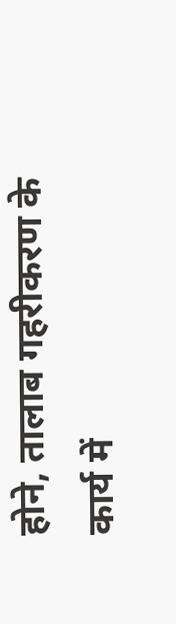होने, तालाब गहरीकरण के कार्य में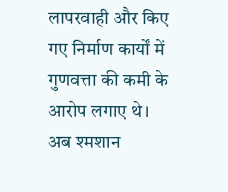लापरवाही और किए गए निर्माण कार्यों में गुणवत्ता की कमी के आरोप लगाए थे। अब श्मशान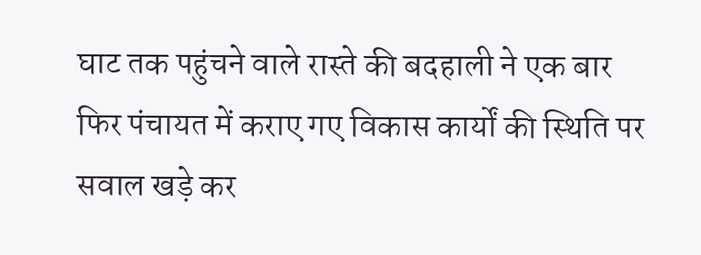घाट तक पहुंचने वाले रास्ते की बदहाली ने एक बार फिर पंचायत में कराए गए विकास कार्यों की स्थिति पर सवाल खड़े कर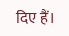दिए हैं।